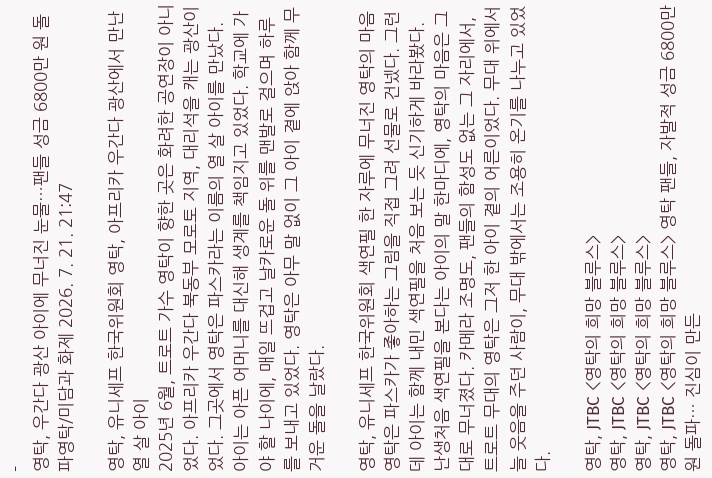-
영탁, 우간다 광산 아이에 무너진 눈물…팬들 성금 6800만 원 돌파영탁/미담과 화제 2026. 7. 21. 21:47

영탁, 유니세프 한국위원회 영탁, 아프리카 우간다 광산에서 만난 열 살 아이
2025년 6월, 트로트 가수 영탁이 향한 곳은 화려한 공연장이 아니었다. 아프리카 우간다 북동부 모로토 지역, 대리석을 캐는 광산이었다. 그곳에서 영탁은 파스카라는 이름의 열 살 아이를 만났다. 아이는 아픈 어머니를 대신해 생계를 책임지고 있었다. 학교에 가야 할 나이에, 매일 뜨겁고 날카로운 돌 위를 맨발로 걸으며 하루를 보내고 있었다. 영탁은 아무 말 없이 그 아이 곁에 앉아 함께 무거운 돌을 날랐다.

영탁, 유니세프 한국위원회 색연필 한 자루에 무너진 영탁의 마음
영탁은 파스카가 좋아하는 그림을 직접 그려 선물로 건넸다. 그런데 아이는 함께 내민 색연필을 처음 보는 듯 신기하게 바라봤다. 난생처음 색연필을 본다는 아이의 말 한마디에, 영탁의 마음은 그대로 무너졌다. 카메라 조명도, 팬들의 함성도 없는 그 자리에서, 트로트 무대의 영탁은 그저 한 아이 곁의 어른이었다. 무대 위에서 늘 웃음을 주던 사람이, 무대 밖에서는 조용히 온기를 나누고 있었다.

영탁, JTBC <영탁의 희망 블루스>
영탁, JTBC <영탁의 희망 블루스>
영탁, JTBC <영탁의 희망 블루스>
영탁, JTBC <영탁의 희망 블루스> 영탁 팬들, 자발적 성금 6800만 원 돌파… 진심이 만든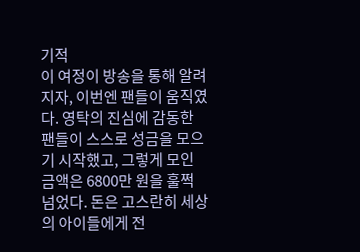기적
이 여정이 방송을 통해 알려지자, 이번엔 팬들이 움직였다. 영탁의 진심에 감동한 팬들이 스스로 성금을 모으기 시작했고, 그렇게 모인 금액은 6800만 원을 훌쩍 넘었다. 돈은 고스란히 세상의 아이들에게 전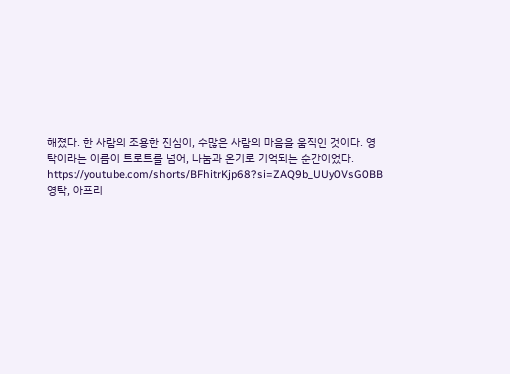해졌다. 한 사람의 조용한 진심이, 수많은 사람의 마음을 움직인 것이다. 영탁이라는 이름이 트로트를 넘어, 나눔과 온기로 기억되는 순간이었다.
https://youtube.com/shorts/BFhitrKjp68?si=ZAQ9b_UUy0VsG0BB
영탁, 아프리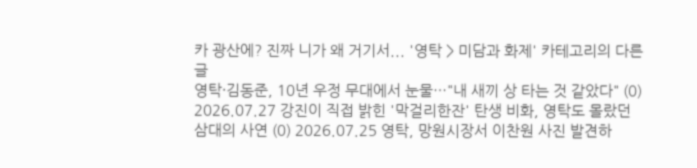카 광산에? 진짜 니가 왜 거기서... '영탁 > 미담과 화제' 카테고리의 다른 글
영탁·김동준, 10년 우정 무대에서 눈물…"내 새끼 상 타는 것 같았다" (0) 2026.07.27 강진이 직접 밝힌 '막걸리한잔' 탄생 비화, 영탁도 몰랐던 삼대의 사연 (0) 2026.07.25 영탁, 망원시장서 이찬원 사진 발견하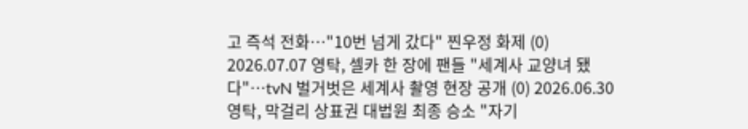고 즉석 전화…"10번 넘게 갔다" 찐우정 화제 (0) 2026.07.07 영탁, 셀카 한 장에 팬들 "세계사 교양녀 됐다"…tvN 벌거벗은 세계사 촬영 현장 공개 (0) 2026.06.30 영탁, 막걸리 상표권 대법원 최종 승소 "자기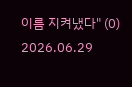이름 지켜냈다" (0) 2026.06.29